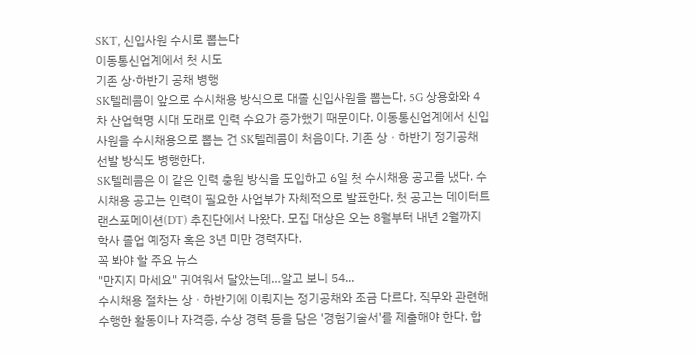SKT, 신입사원 수시로 뽑는다
이동통신업계에서 첫 시도
기존 상·하반기 공채 병행
SK텔레콤이 앞으로 수시채용 방식으로 대졸 신입사원을 뽑는다. 5G 상용화와 4차 산업혁명 시대 도래로 인력 수요가 증가했기 때문이다. 이동통신업계에서 신입사원을 수시채용으로 뽑는 건 SK텔레콤이 처음이다. 기존 상ㆍ하반기 정기공채 선발 방식도 병행한다.
SK텔레콤은 이 같은 인력 충원 방식을 도입하고 6일 첫 수시채용 공고를 냈다. 수시채용 공고는 인력이 필요한 사업부가 자체적으로 발표한다. 첫 공고는 데이터트랜스포메이션(DT) 추진단에서 나왔다. 모집 대상은 오는 8월부터 내년 2월까지 학사 졸업 예정자 혹은 3년 미만 경력자다.
꼭 봐야 할 주요 뉴스
"만지지 마세요" 귀여워서 달았는데…알고 보니 54...
수시채용 절차는 상ㆍ하반기에 이뤄지는 정기공채와 조금 다르다. 직무와 관련해 수행한 활동이나 자격증, 수상 경력 등을 담은 '경험기술서'를 제출해야 한다. 합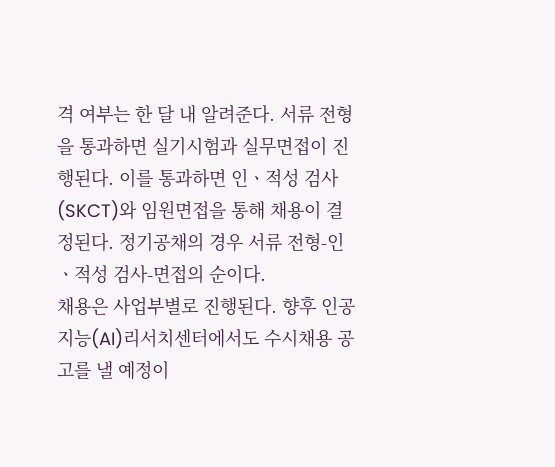격 여부는 한 달 내 알려준다. 서류 전형을 통과하면 실기시험과 실무면접이 진행된다. 이를 통과하면 인ㆍ적성 검사(SKCT)와 임원면접을 통해 채용이 결정된다. 정기공채의 경우 서류 전형-인ㆍ적성 검사-면접의 순이다.
채용은 사업부별로 진행된다. 향후 인공지능(AI)리서치센터에서도 수시채용 공고를 낼 예정이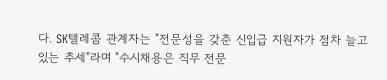다. SK텔레콤 관계자는 "전문성을 갖춘 신입급 지원자가 점차 늘고 있는 추세"라며 "수시채용은 직무 전문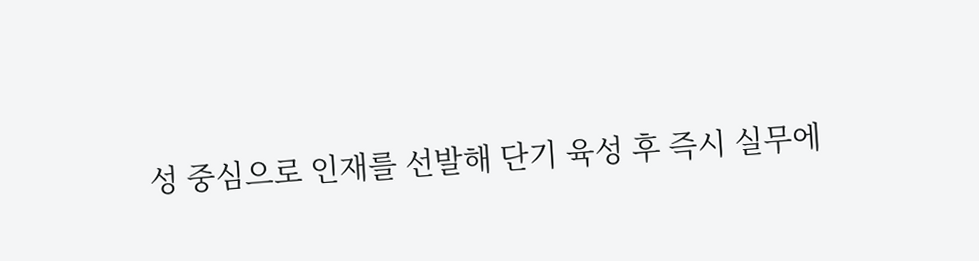성 중심으로 인재를 선발해 단기 육성 후 즉시 실무에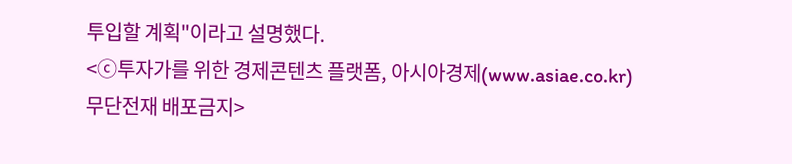투입할 계획"이라고 설명했다.
<ⓒ투자가를 위한 경제콘텐츠 플랫폼, 아시아경제(www.asiae.co.kr) 무단전재 배포금지>